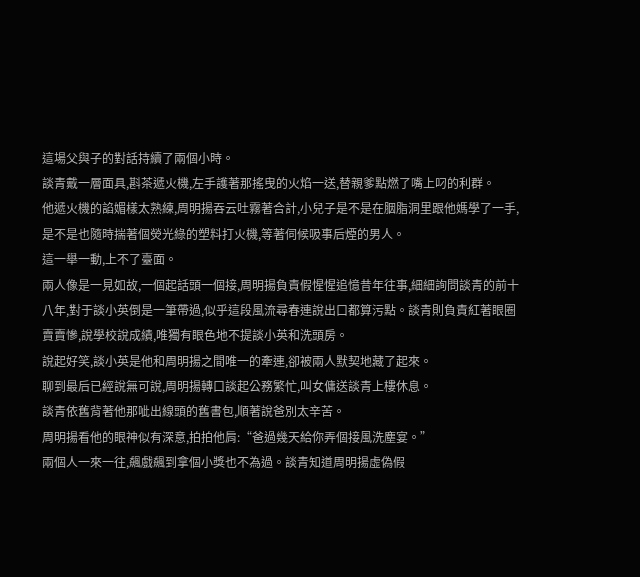這場父與子的對話持續了兩個小時。
談青戴一層面具,斟茶遞火機,左手護著那搖曳的火焰一送,替親爹點燃了嘴上叼的利群。
他遞火機的諂媚樣太熟練,周明揚吞云吐霧著合計,小兒子是不是在胭脂洞里跟他媽學了一手,是不是也隨時揣著個熒光綠的塑料打火機,等著伺候吸事后煙的男人。
這一舉一動,上不了臺面。
兩人像是一見如故,一個起話頭一個接,周明揚負責假惺惺追憶昔年往事,細細詢問談青的前十八年,對于談小英倒是一筆帶過,似乎這段風流尋春連說出口都算污點。談青則負責紅著眼圈賣賣慘,說學校說成績,唯獨有眼色地不提談小英和洗頭房。
說起好笑,談小英是他和周明揚之間唯一的牽連,卻被兩人默契地藏了起來。
聊到最后已經說無可說,周明揚轉口談起公務繁忙,叫女傭送談青上樓休息。
談青依舊背著他那呲出線頭的舊書包,順著說爸別太辛苦。
周明揚看他的眼神似有深意,拍拍他肩:“爸過幾天給你弄個接風洗塵宴。”
兩個人一來一往,飆戲飆到拿個小獎也不為過。談青知道周明揚虛偽假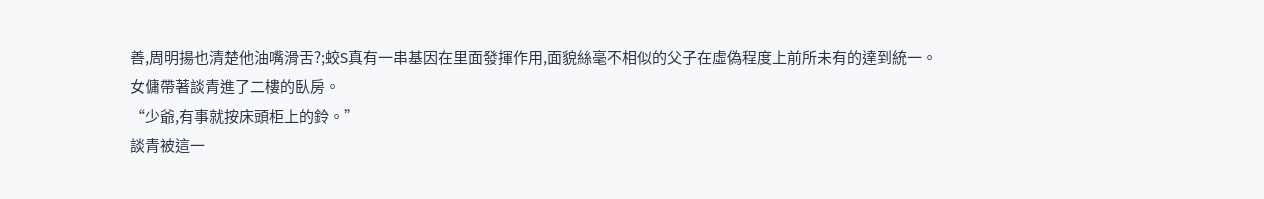善,周明揚也清楚他油嘴滑舌?;蛟S真有一串基因在里面發揮作用,面貌絲毫不相似的父子在虛偽程度上前所未有的達到統一。
女傭帶著談青進了二樓的臥房。
“少爺,有事就按床頭柜上的鈴。”
談青被這一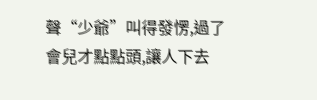聲“少爺”叫得發愣,過了會兒才點點頭,讓人下去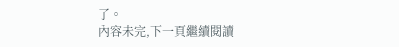了。
內容未完,下一頁繼續閱讀